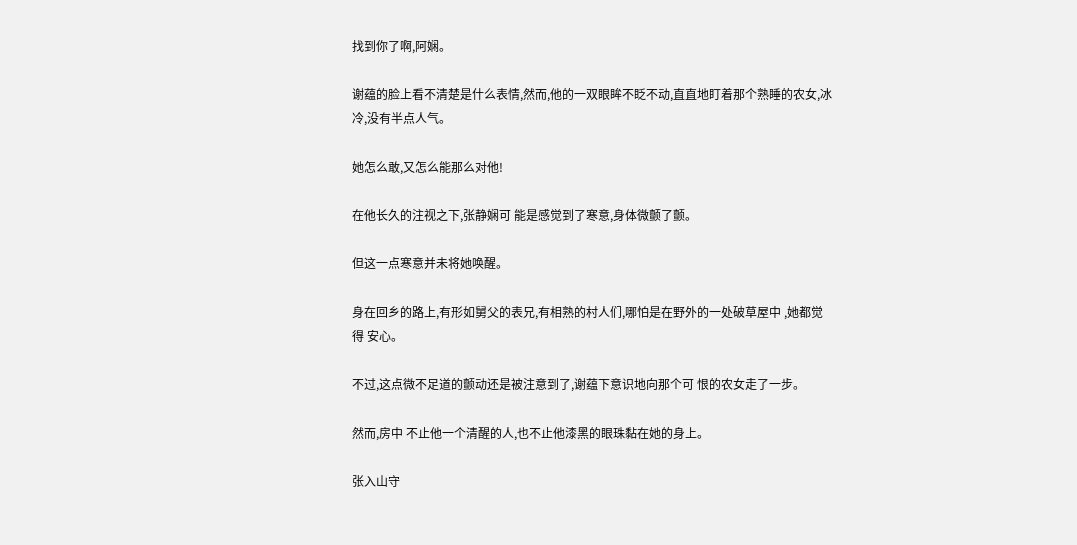找到你了啊,阿娴。

谢蕴的脸上看不清楚是什么表情,然而,他的一双眼眸不眨不动,直直地盯着那个熟睡的农女,冰冷,没有半点人气。

她怎么敢,又怎么能那么对他!

在他长久的注视之下,张静娴可 能是感觉到了寒意,身体微颤了颤。

但这一点寒意并未将她唤醒。

身在回乡的路上,有形如舅父的表兄,有相熟的村人们,哪怕是在野外的一处破草屋中 ,她都觉得 安心。

不过,这点微不足道的颤动还是被注意到了,谢蕴下意识地向那个可 恨的农女走了一步。

然而,房中 不止他一个清醒的人,也不止他漆黑的眼珠黏在她的身上。

张入山守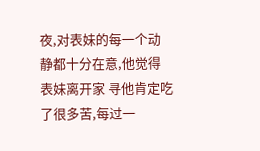夜,对表妹的每一个动静都十分在意,他觉得 表妹离开家 寻他肯定吃了很多苦,每过一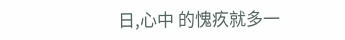日,心中 的愧疚就多一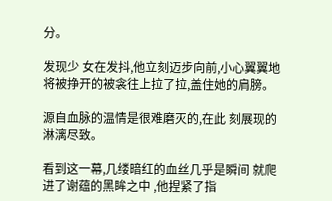分。

发现少 女在发抖,他立刻迈步向前,小心翼翼地将被挣开的被衾往上拉了拉,盖住她的肩膀。

源自血脉的温情是很难磨灭的,在此 刻展现的淋漓尽致。

看到这一幕,几缕暗红的血丝几乎是瞬间 就爬进了谢蕴的黑眸之中 ,他捏紧了指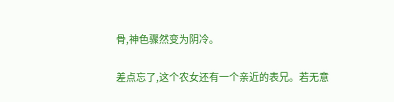骨,神色骤然变为阴冷。

差点忘了,这个农女还有一个亲近的表兄。若无意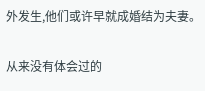外发生,他们或许早就成婚结为夫妻。

从来没有体会过的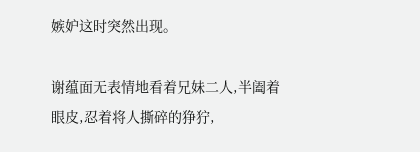嫉妒这时突然出现。

谢蕴面无表情地看着兄妹二人,半阖着眼皮,忍着将人撕碎的狰狞,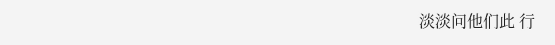淡淡问他们此 行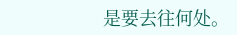是要去往何处。